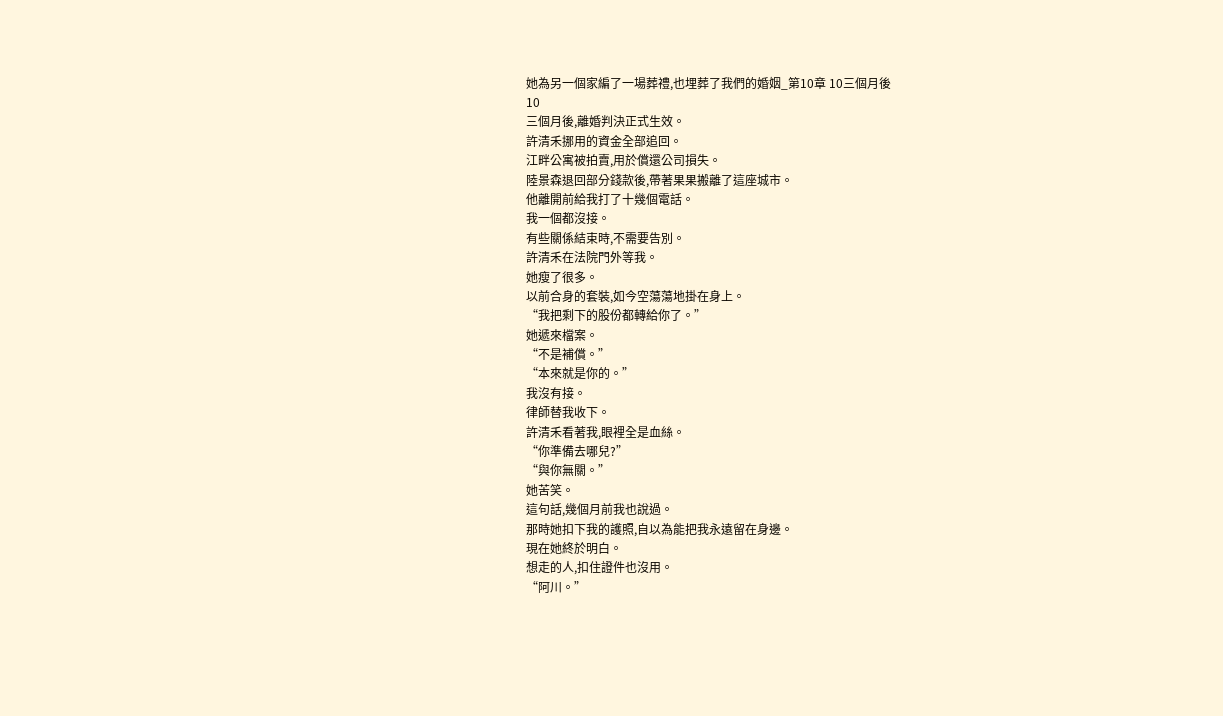她為另一個家編了一場葬禮,也埋葬了我們的婚姻_第10章 10三個月後
10
三個月後,離婚判決正式生效。
許清禾挪用的資金全部追回。
江畔公寓被拍賣,用於償還公司損失。
陸景森退回部分錢款後,帶著果果搬離了這座城市。
他離開前給我打了十幾個電話。
我一個都沒接。
有些關係結束時,不需要告別。
許清禾在法院門外等我。
她瘦了很多。
以前合身的套裝,如今空蕩蕩地掛在身上。
“我把剩下的股份都轉給你了。”
她遞來檔案。
“不是補償。”
“本來就是你的。”
我沒有接。
律師替我收下。
許清禾看著我,眼裡全是血絲。
“你準備去哪兒?”
“與你無關。”
她苦笑。
這句話,幾個月前我也說過。
那時她扣下我的護照,自以為能把我永遠留在身邊。
現在她終於明白。
想走的人,扣住證件也沒用。
“阿川。”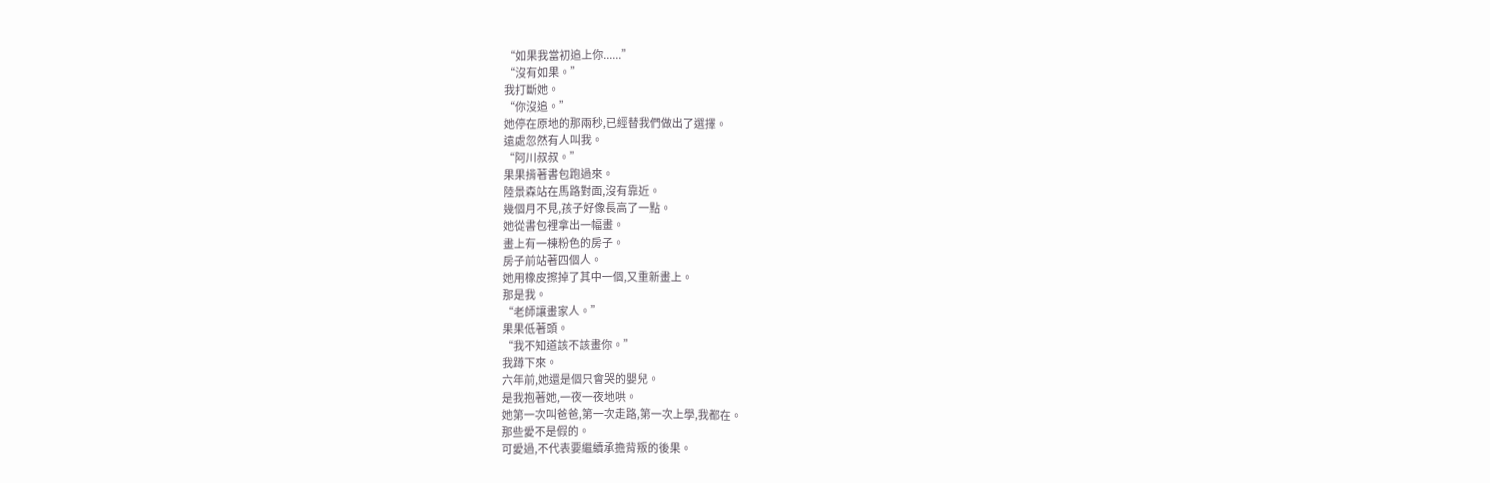“如果我當初追上你......”
“沒有如果。”
我打斷她。
“你沒追。”
她停在原地的那兩秒,已經替我們做出了選擇。
遠處忽然有人叫我。
“阿川叔叔。”
果果揹著書包跑過來。
陸景森站在馬路對面,沒有靠近。
幾個月不見,孩子好像長高了一點。
她從書包裡拿出一幅畫。
畫上有一棟粉色的房子。
房子前站著四個人。
她用橡皮擦掉了其中一個,又重新畫上。
那是我。
“老師讓畫家人。”
果果低著頭。
“我不知道該不該畫你。”
我蹲下來。
六年前,她還是個只會哭的嬰兒。
是我抱著她,一夜一夜地哄。
她第一次叫爸爸,第一次走路,第一次上學,我都在。
那些愛不是假的。
可愛過,不代表要繼續承擔背叛的後果。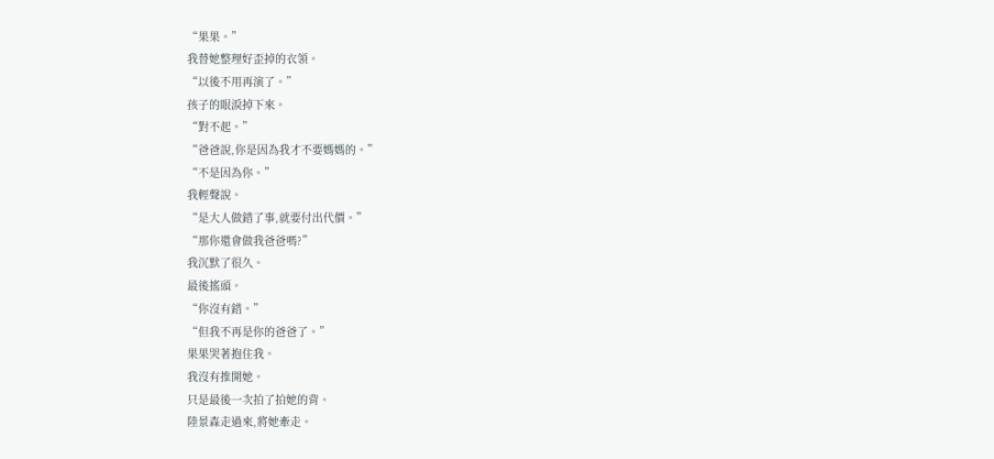“果果。”
我替她整理好歪掉的衣領。
“以後不用再演了。”
孩子的眼淚掉下來。
“對不起。”
“爸爸說,你是因為我才不要媽媽的。”
“不是因為你。”
我輕聲說。
“是大人做錯了事,就要付出代價。”
“那你還會做我爸爸嗎?”
我沉默了很久。
最後搖頭。
“你沒有錯。”
“但我不再是你的爸爸了。”
果果哭著抱住我。
我沒有推開她。
只是最後一次拍了拍她的背。
陸景森走過來,將她牽走。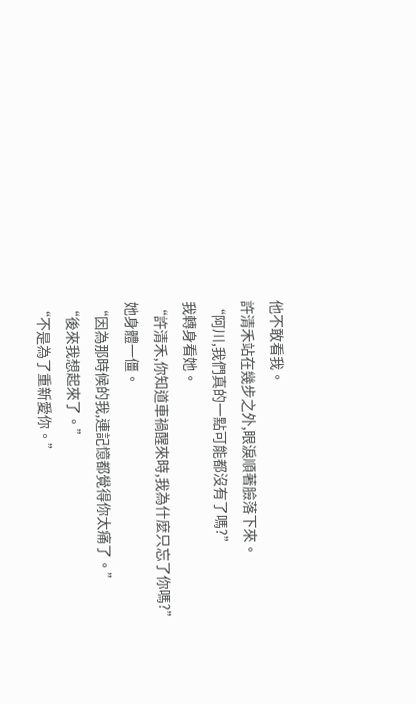他不敢看我。
許清禾站在幾步之外,眼淚順著臉落下來。
“阿川,我們真的一點可能都沒有了嗎?”
我轉身看她。
“許清禾,你知道車禍醒來時,我為什麼只忘了你嗎?”
她身體一僵。
“因為那時候的我,連記憶都覺得你太痛了。”
“後來我想起來了。”
“不是為了重新愛你。”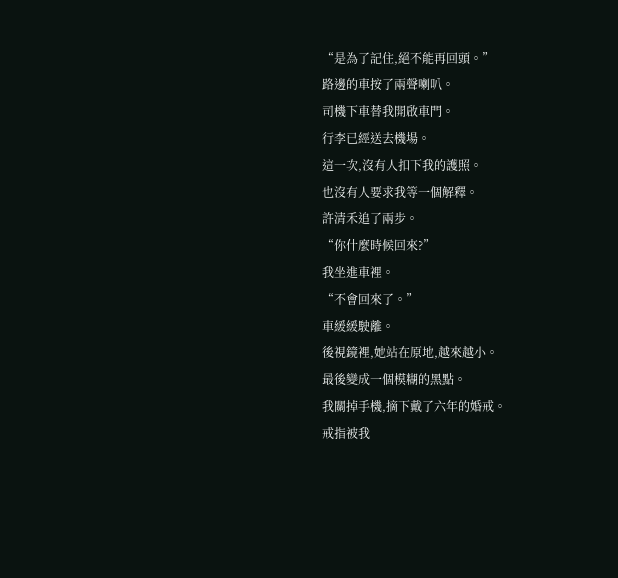“是為了記住,絕不能再回頭。”
路邊的車按了兩聲喇叭。
司機下車替我開啟車門。
行李已經送去機場。
這一次,沒有人扣下我的護照。
也沒有人要求我等一個解釋。
許清禾追了兩步。
“你什麼時候回來?”
我坐進車裡。
“不會回來了。”
車緩緩駛離。
後視鏡裡,她站在原地,越來越小。
最後變成一個模糊的黑點。
我關掉手機,摘下戴了六年的婚戒。
戒指被我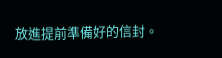放進提前準備好的信封。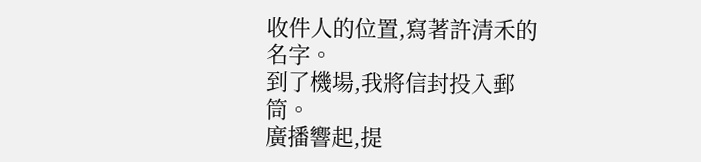收件人的位置,寫著許清禾的名字。
到了機場,我將信封投入郵筒。
廣播響起,提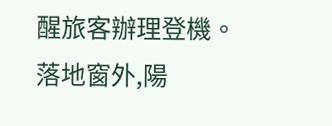醒旅客辦理登機。
落地窗外,陽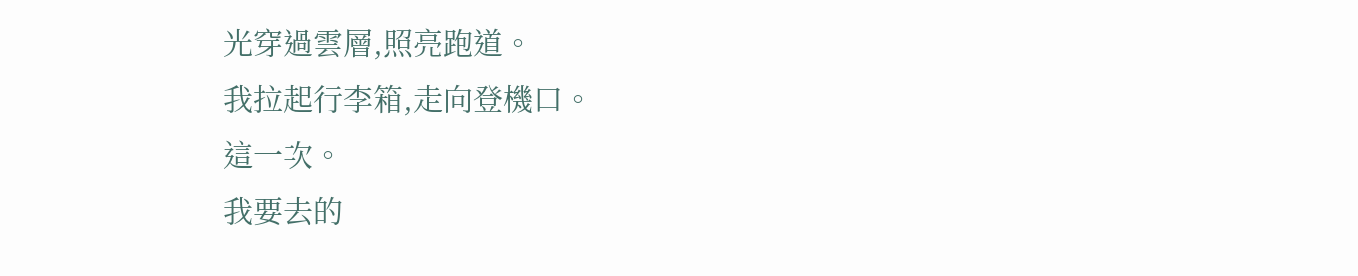光穿過雲層,照亮跑道。
我拉起行李箱,走向登機口。
這一次。
我要去的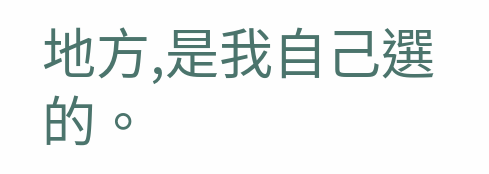地方,是我自己選的。